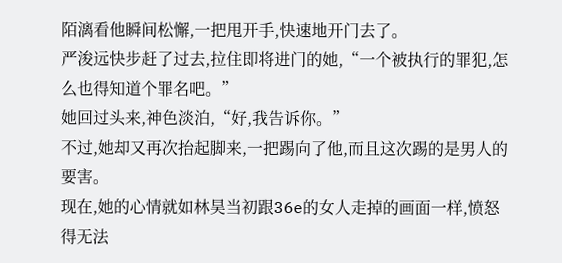陌漓看他瞬间松懈,一把甩开手,快速地开门去了。
严浚远快步赶了过去,拉住即将进门的她,“一个被执行的罪犯,怎么也得知道个罪名吧。”
她回过头来,神色淡泊,“好,我告诉你。”
不过,她却又再次抬起脚来,一把踢向了他,而且这次踢的是男人的要害。
现在,她的心情就如林昊当初跟36e的女人走掉的画面一样,愤怒得无法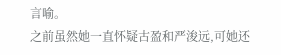言喻。
之前虽然她一直怀疑古盈和严浚远,可她还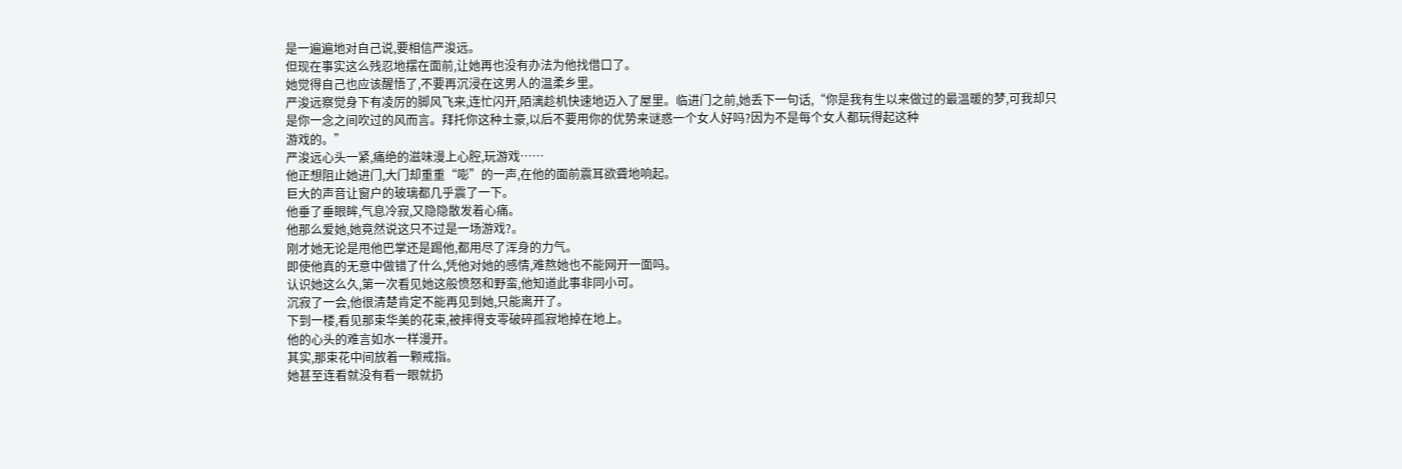是一遍遍地对自己说,要相信严浚远。
但现在事实这么残忍地摆在面前,让她再也没有办法为他找借口了。
她觉得自己也应该醒悟了,不要再沉浸在这男人的温柔乡里。
严浚远察觉身下有凌厉的脚风飞来,连忙闪开,陌漓趁机快速地迈入了屋里。临进门之前,她丢下一句话,“你是我有生以来做过的最温暖的梦,可我却只是你一念之间吹过的风而言。拜托你这种土豪,以后不要用你的优势来谜惑一个女人好吗?因为不是每个女人都玩得起这种
游戏的。”
严浚远心头一紧,痛绝的滋味漫上心腔,玩游戏……
他正想阻止她进门,大门却重重“嘭”的一声,在他的面前震耳欲聋地响起。
巨大的声音让窗户的玻璃都几乎震了一下。
他垂了垂眼眸,气息冷寂,又隐隐散发着心痛。
他那么爱她,她竟然说这只不过是一场游戏?。
刚才她无论是甩他巴掌还是踢他,都用尽了浑身的力气。
即使他真的无意中做错了什么,凭他对她的感情,难熬她也不能网开一面吗。
认识她这么久,第一次看见她这般愤怒和野蛮,他知道此事非同小可。
沉寂了一会,他很清楚肯定不能再见到她,只能离开了。
下到一楼,看见那束华美的花束,被摔得支零破碎孤寂地掉在地上。
他的心头的难言如水一样漫开。
其实,那束花中间放着一颗戒指。
她甚至连看就没有看一眼就扔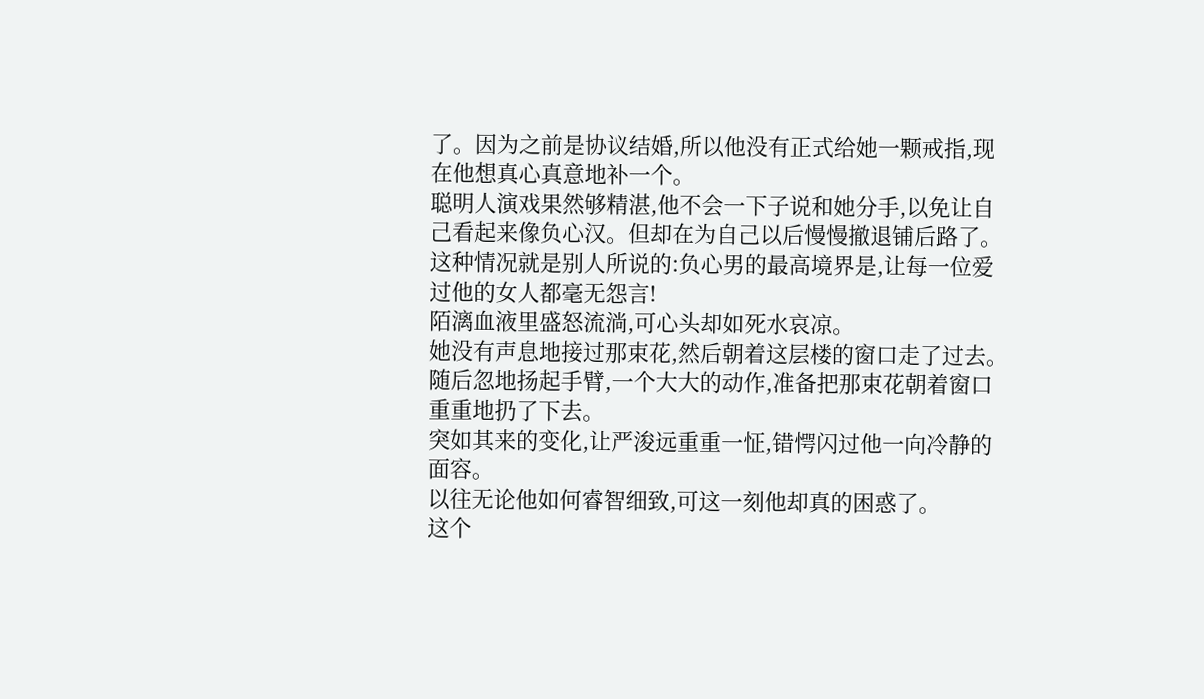了。因为之前是协议结婚,所以他没有正式给她一颗戒指,现在他想真心真意地补一个。
聪明人演戏果然够精湛,他不会一下子说和她分手,以免让自己看起来像负心汉。但却在为自己以后慢慢撤退铺后路了。
这种情况就是别人所说的:负心男的最高境界是,让每一位爱过他的女人都毫无怨言!
陌漓血液里盛怒流淌,可心头却如死水哀凉。
她没有声息地接过那束花,然后朝着这层楼的窗口走了过去。
随后忽地扬起手臂,一个大大的动作,准备把那束花朝着窗口重重地扔了下去。
突如其来的变化,让严浚远重重一怔,错愕闪过他一向冷静的面容。
以往无论他如何睿智细致,可这一刻他却真的困惑了。
这个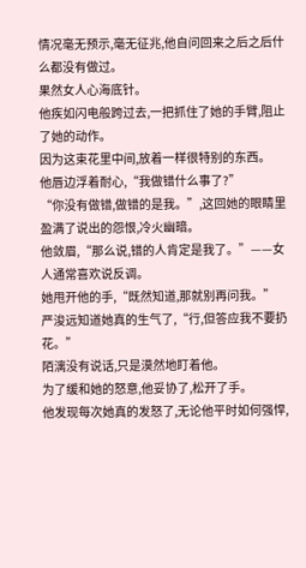情况毫无预示,毫无征兆,他自问回来之后之后什么都没有做过。
果然女人心海底针。
他疾如闪电般跨过去,一把抓住了她的手臂,阻止了她的动作。
因为这束花里中间,放着一样很特别的东西。
他唇边浮着耐心,“我做错什么事了?”
“你没有做错,做错的是我。”,这回她的眼睛里盈满了说出的怨恨,冷火幽暗。
他敛眉,“那么说,错的人肯定是我了。”——女人通常喜欢说反调。
她甩开他的手,“既然知道,那就别再问我。”
严浚远知道她真的生气了,“行,但答应我不要扔花。”
陌漓没有说话,只是漠然地盯着他。
为了缓和她的怒意,他妥协了,松开了手。
他发现每次她真的发怒了,无论他平时如何强悍,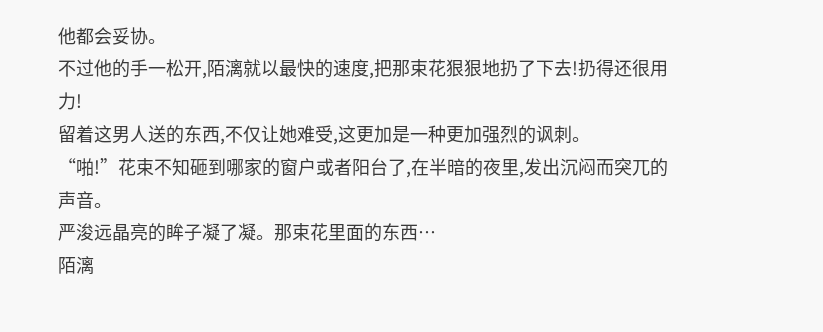他都会妥协。
不过他的手一松开,陌漓就以最快的速度,把那束花狠狠地扔了下去!扔得还很用力!
留着这男人送的东西,不仅让她难受,这更加是一种更加强烈的讽刺。
“啪!”花束不知砸到哪家的窗户或者阳台了,在半暗的夜里,发出沉闷而突兀的声音。
严浚远晶亮的眸子凝了凝。那束花里面的东西…
陌漓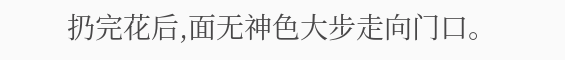扔完花后,面无神色大步走向门口。